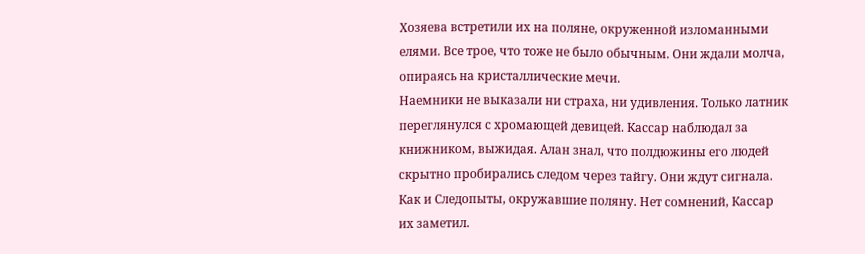Хозяева встретили их на поляне, окруженной изломанными елями. Все трое, что тоже не было обычным. Они ждали молча, опираясь на кристаллические мечи.
Наемники не выказали ни страха, ни удивления. Только латник переглянулся с хромающей девицей. Кассар наблюдал за книжником, выжидая. Алан знал, что полдюжины его людей скрытно пробирались следом через тайгу. Они ждут сигнала. Как и Следопыты, окружавшие поляну. Нет сомнений, Кассар их заметил.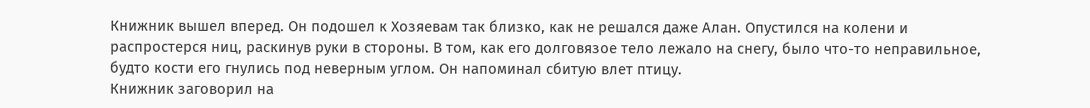Книжник вышел вперед. Он подошел к Хозяевам так близко, как не решался даже Алан. Опустился на колени и распростерся ниц, раскинув руки в стороны. В том, как его долговязое тело лежало на снегу, было что-то неправильное, будто кости его гнулись под неверным углом. Он напоминал сбитую влет птицу.
Книжник заговорил на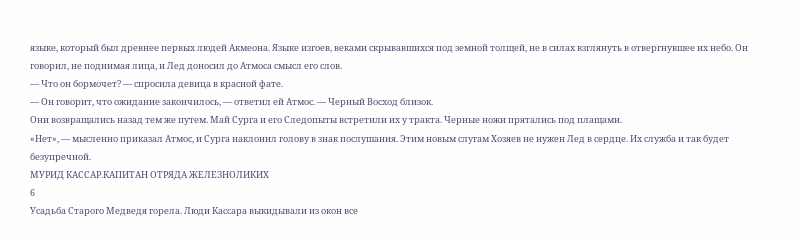языке, который был древнее первых людей Акмеона. Языке изгоев, веками скрывавшихся под земной толщей, не в силах взглянуть в отвергнувшее их небо. Он говорил, не поднимая лица, и Лед доносил до Атмоса смысл его слов.
— Что он бормочет? — спросила девица в красной фате.
— Он говорит, что ожидание закончилось, — ответил ей Атмос. — Черный Восход близок.
Они возвращались назад тем же путем. Май Сурга и его Следопыты встретили их у тракта. Черные ножи прятались под плащами.
«Нет», — мысленно приказал Атмос, и Сурга наклонил голову в знак послушания. Этим новым слугам Хозяев не нужен Лед в сердце. Их служба и так будет безупречной.
МУРИД КАССАР.КАПИТАН ОТРЯДА ЖЕЛЕЗНОЛИКИХ
6
Усадьба Старого Медведя горела. Люди Кассара выкидывали из окон все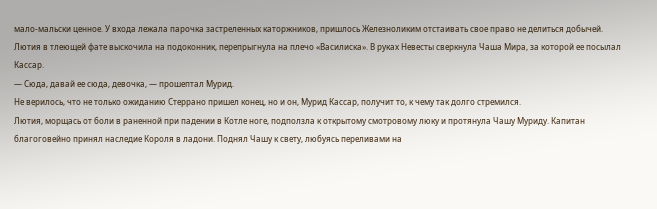мало-мальски ценное. У входа лежала парочка застреленных каторжников, пришлось Железноликим отстаивать свое право не делиться добычей.
Лютия в тлеющей фате выскочила на подоконник, перепрыгнула на плечо «Василиска». В руках Невесты сверкнула Чаша Мира, за которой ее посылал Кассар.
— Сюда, давай ее сюда, девочка, — прошептал Мурид.
Не верилось, что не только ожиданию Стеррано пришел конец, но и он, Мурид Кассар, получит то, к чему так долго стремился.
Лютия, морщась от боли в раненной при падении в Котле ноге, подползла к открытому смотровому люку и протянула Чашу Муриду. Капитан благоговейно принял наследие Короля в ладони. Поднял Чашу к свету, любуясь переливами на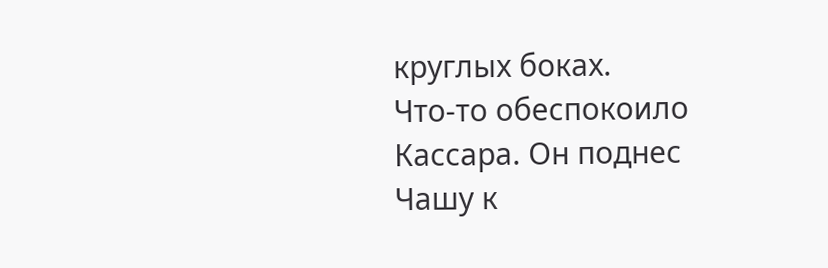круглых боках.
Что-то обеспокоило Кассара. Он поднес Чашу к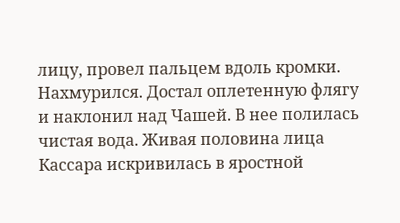лицу, провел пальцем вдоль кромки. Нахмурился. Достал оплетенную флягу и наклонил над Чашей. В нее полилась чистая вода. Живая половина лица Кассара искривилась в яростной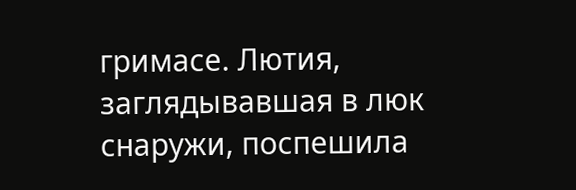гримасе. Лютия, заглядывавшая в люк снаружи, поспешила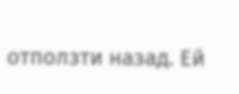отползти назад. Ей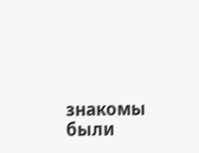знакомы были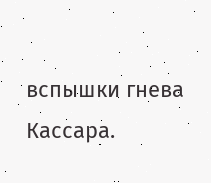вспышки гнева Кассара.